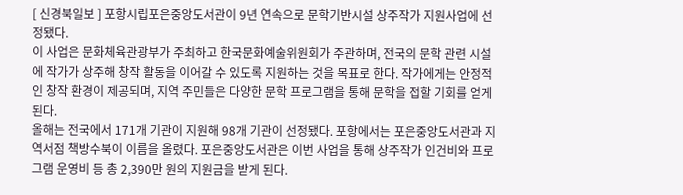[ 신경북일보 ] 포항시립포은중앙도서관이 9년 연속으로 문학기반시설 상주작가 지원사업에 선정됐다.
이 사업은 문화체육관광부가 주최하고 한국문화예술위원회가 주관하며, 전국의 문학 관련 시설에 작가가 상주해 창작 활동을 이어갈 수 있도록 지원하는 것을 목표로 한다. 작가에게는 안정적인 창작 환경이 제공되며, 지역 주민들은 다양한 문학 프로그램을 통해 문학을 접할 기회를 얻게 된다.
올해는 전국에서 171개 기관이 지원해 98개 기관이 선정됐다. 포항에서는 포은중앙도서관과 지역서점 책방수북이 이름을 올렸다. 포은중앙도서관은 이번 사업을 통해 상주작가 인건비와 프로그램 운영비 등 총 2,390만 원의 지원금을 받게 된다.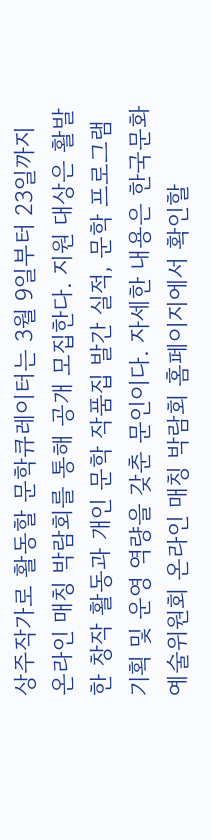상주작가로 활동할 문학큐레이터는 3월 9일부터 23일까지 온라인 매칭 박람회를 통해 공개 모집한다. 지원 대상은 활발한 창작 활동과 개인 문학 작품집 발간 실적, 문학 프로그램 기획 및 운영 역량을 갖춘 문인이다. 자세한 내용은 한국문화예술위원회 온라인 매칭 박람회 홈페이지에서 확인할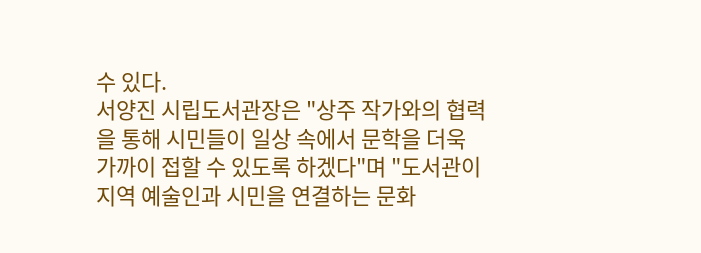수 있다.
서양진 시립도서관장은 "상주 작가와의 협력을 통해 시민들이 일상 속에서 문학을 더욱 가까이 접할 수 있도록 하겠다"며 "도서관이 지역 예술인과 시민을 연결하는 문화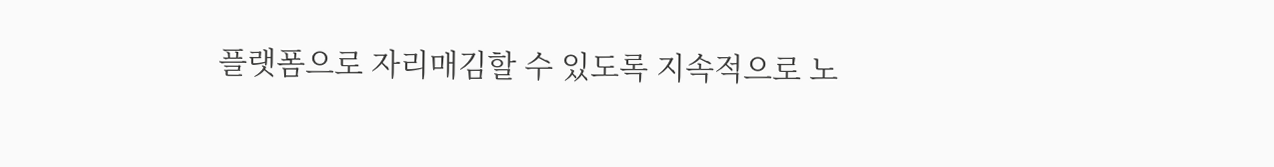플랫폼으로 자리매김할 수 있도록 지속적으로 노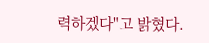력하겠다"고 밝혔다.